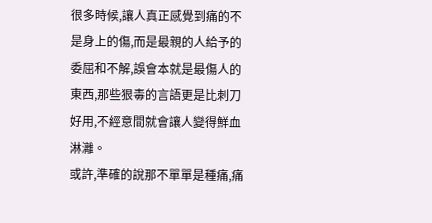很多時候,讓人真正感覺到痛的不是身上的傷,而是最親的人給予的委屈和不解,誤會本就是最傷人的東西,那些狠毒的言語更是比刺刀好用,不經意間就會讓人變得鮮血淋灕。
或許,準確的說那不單單是種痛,痛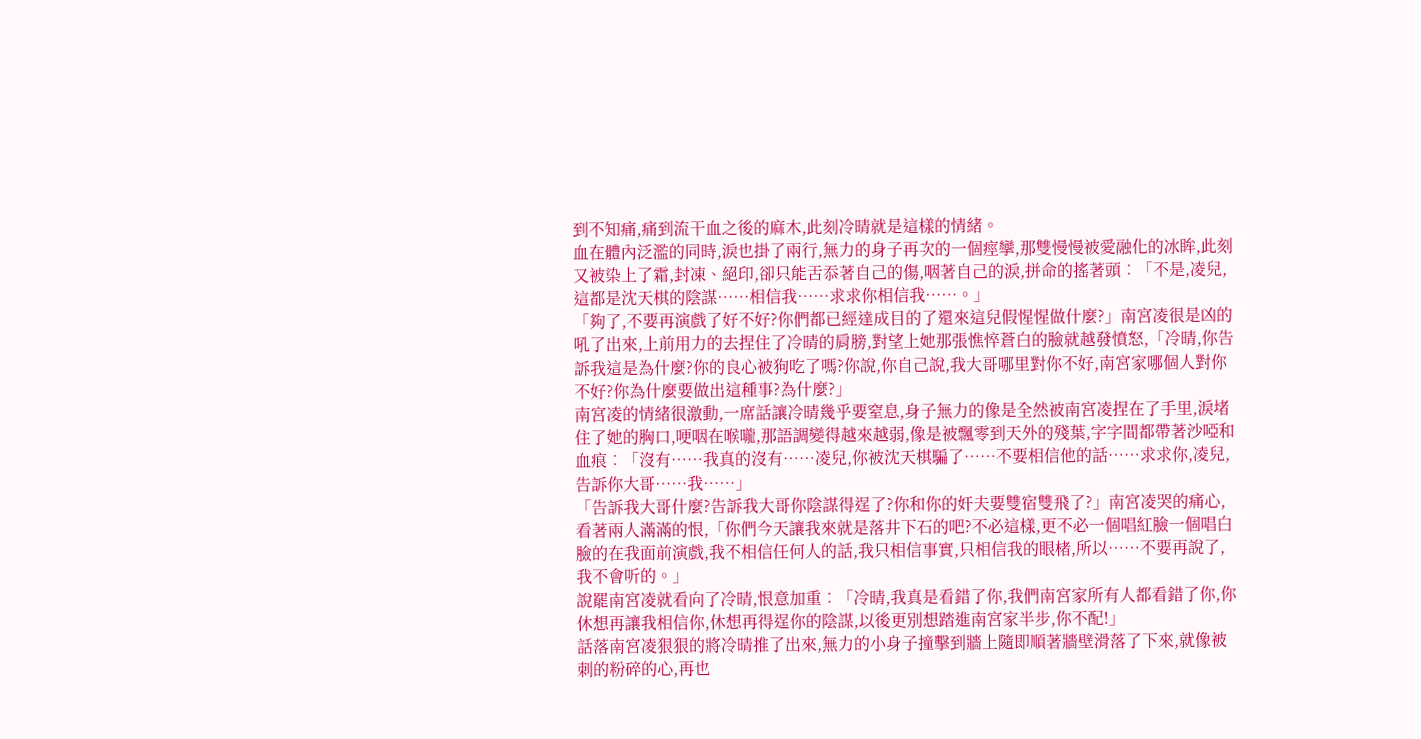到不知痛,痛到流干血之後的麻木,此刻冷晴就是這樣的情緒。
血在體內泛濫的同時,淚也掛了兩行,無力的身子再次的一個痙攣,那雙慢慢被愛融化的冰眸,此刻又被染上了霜,封凍、絕印,卻只能舌忝著自己的傷,咽著自己的淚,拼命的搖著頭︰「不是,凌兒,這都是沈天棋的陰謀……相信我……求求你相信我……。」
「夠了,不要再演戲了好不好?你們都已經達成目的了還來這兒假惺惺做什麼?」南宮凌很是凶的吼了出來,上前用力的去捏住了冷晴的肩膀,對望上她那張憔悴蒼白的臉就越發憤怒,「冷晴,你告訴我這是為什麼?你的良心被狗吃了嗎?你說,你自己說,我大哥哪里對你不好,南宮家哪個人對你不好?你為什麼要做出這種事?為什麼?」
南宮凌的情緒很激動,一席話讓冷晴幾乎要窒息,身子無力的像是全然被南宮凌捏在了手里,淚堵住了她的胸口,哽咽在喉嚨,那語調變得越來越弱,像是被飄零到天外的殘葉,字字間都帶著沙啞和血痕︰「沒有……我真的沒有……凌兒,你被沈天棋騙了……不要相信他的話……求求你,凌兒,告訴你大哥……我……」
「告訴我大哥什麼?告訴我大哥你陰謀得逞了?你和你的奸夫要雙宿雙飛了?」南宮凌哭的痛心,看著兩人滿滿的恨,「你們今天讓我來就是落井下石的吧?不必這樣,更不必一個唱紅臉一個唱白臉的在我面前演戲,我不相信任何人的話,我只相信事實,只相信我的眼楮,所以……不要再說了,我不會听的。」
說罷南宮凌就看向了冷晴,恨意加重︰「冷晴,我真是看錯了你,我們南宮家所有人都看錯了你,你休想再讓我相信你,休想再得逞你的陰謀,以後更別想踏進南宮家半步,你不配!」
話落南宮凌狠狠的將冷晴推了出來,無力的小身子撞擊到牆上隨即順著牆壁滑落了下來,就像被刺的粉碎的心,再也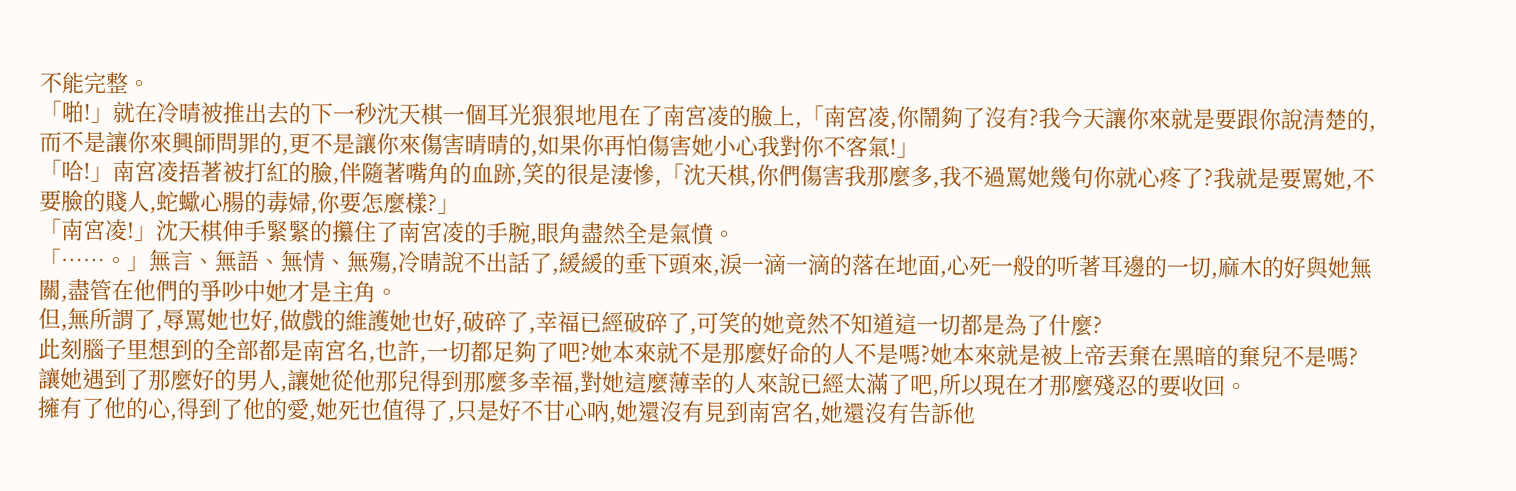不能完整。
「啪!」就在冷晴被推出去的下一秒沈天棋一個耳光狠狠地甩在了南宮凌的臉上,「南宮凌,你鬧夠了沒有?我今天讓你來就是要跟你說清楚的,而不是讓你來興師問罪的,更不是讓你來傷害晴晴的,如果你再怕傷害她小心我對你不客氣!」
「哈!」南宮凌捂著被打紅的臉,伴隨著嘴角的血跡,笑的很是淒慘,「沈天棋,你們傷害我那麼多,我不過罵她幾句你就心疼了?我就是要罵她,不要臉的賤人,蛇蠍心腸的毒婦,你要怎麼樣?」
「南宮凌!」沈天棋伸手緊緊的攥住了南宮凌的手腕,眼角盡然全是氣憤。
「……。」無言、無語、無情、無殤,冷晴說不出話了,緩緩的垂下頭來,淚一滴一滴的落在地面,心死一般的听著耳邊的一切,麻木的好與她無關,盡管在他們的爭吵中她才是主角。
但,無所謂了,辱罵她也好,做戲的維護她也好,破碎了,幸福已經破碎了,可笑的她竟然不知道這一切都是為了什麼?
此刻腦子里想到的全部都是南宮名,也許,一切都足夠了吧?她本來就不是那麼好命的人不是嗎?她本來就是被上帝丟棄在黑暗的棄兒不是嗎?
讓她遇到了那麼好的男人,讓她從他那兒得到那麼多幸福,對她這麼薄幸的人來說已經太滿了吧,所以現在才那麼殘忍的要收回。
擁有了他的心,得到了他的愛,她死也值得了,只是好不甘心吶,她還沒有見到南宮名,她還沒有告訴他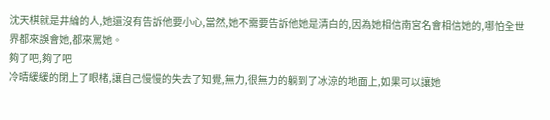沈天棋就是井綸的人,她還沒有告訴他要小心,當然,她不需要告訴他她是清白的,因為她相信南宮名會相信她的,哪怕全世界都來誤會她,都來罵她。
夠了吧,夠了吧
冷晴緩緩的閉上了眼楮,讓自己慢慢的失去了知覺,無力,很無力的躺到了冰涼的地面上,如果可以讓她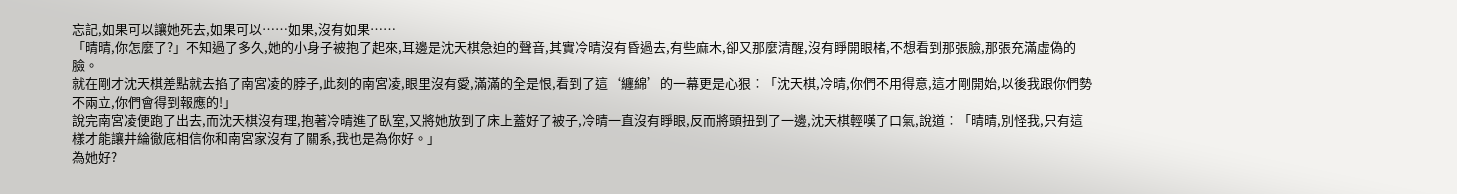忘記,如果可以讓她死去,如果可以……如果,沒有如果……
「晴晴,你怎麼了?」不知過了多久,她的小身子被抱了起來,耳邊是沈天棋急迫的聲音,其實冷晴沒有昏過去,有些麻木,卻又那麼清醒,沒有睜開眼楮,不想看到那張臉,那張充滿虛偽的臉。
就在剛才沈天棋差點就去掐了南宮凌的脖子,此刻的南宮凌,眼里沒有愛,滿滿的全是恨,看到了這‘纏綿’的一幕更是心狠︰「沈天棋,冷晴,你們不用得意,這才剛開始,以後我跟你們勢不兩立,你們會得到報應的!」
說完南宮凌便跑了出去,而沈天棋沒有理,抱著冷晴進了臥室,又將她放到了床上蓋好了被子,冷晴一直沒有睜眼,反而將頭扭到了一邊,沈天棋輕嘆了口氣,說道︰「晴晴,別怪我,只有這樣才能讓井綸徹底相信你和南宮家沒有了關系,我也是為你好。」
為她好?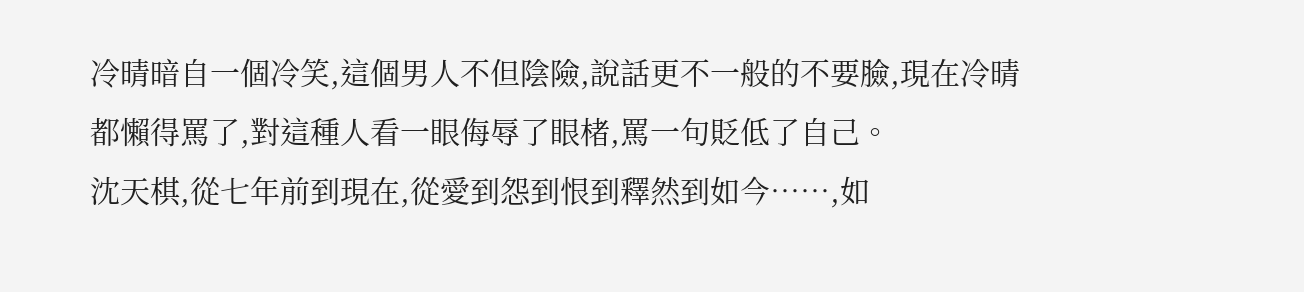冷晴暗自一個冷笑,這個男人不但陰險,說話更不一般的不要臉,現在冷晴都懶得罵了,對這種人看一眼侮辱了眼楮,罵一句貶低了自己。
沈天棋,從七年前到現在,從愛到怨到恨到釋然到如今……,如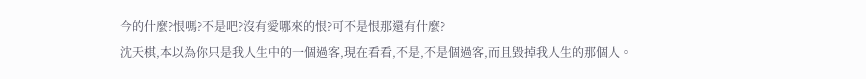今的什麼?恨嗎?不是吧?沒有愛哪來的恨?可不是恨那還有什麼?
沈天棋,本以為你只是我人生中的一個過客,現在看看,不是,不是個過客,而且毀掉我人生的那個人。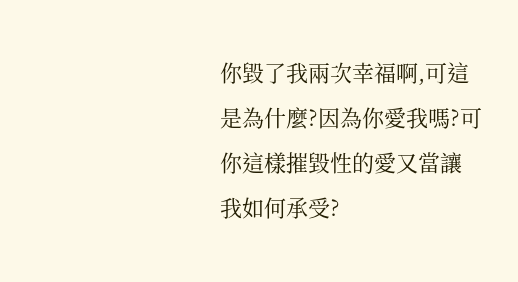你毀了我兩次幸福啊,可這是為什麼?因為你愛我嗎?可你這樣摧毀性的愛又當讓我如何承受?